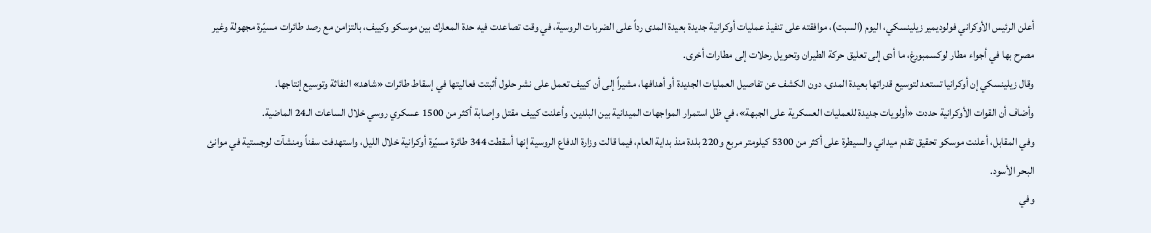أعلن الرئيس الأوكراني فولوديمير زيلينسكي، اليوم (السبت)، موافقته على تنفيذ عمليات أوكرانية جديدة بعيدة المدى رداً على الضربات الروسية، في وقت تصاعدت فيه حدة المعارك بين موسكو وكييف، بالتزامن مع رصد طائرات مسيّرة مجهولة وغير مصرح بها في أجواء مطار لوكسمبورغ، ما أدى إلى تعليق حركة الطيران وتحويل رحلات إلى مطارات أخرى.
وقال زيلينسكي إن أوكرانيا تستعد لتوسيع قدراتها بعيدة المدى، دون الكشف عن تفاصيل العمليات الجديدة أو أهدافها، مشيراً إلى أن كييف تعمل على نشر حلول أثبتت فعاليتها في إسقاط طائرات «شاهد» النفاثة وتوسيع إنتاجها.
وأضاف أن القوات الأوكرانية حددت «أولويات جديدة للعمليات العسكرية على الجبهة»، في ظل استمرار المواجهات الميدانية بين البلدين. وأعلنت كييف مقتل وإصابة أكثر من 1500 عسكري روسي خلال الساعات الـ24 الماضية.
وفي المقابل، أعلنت موسكو تحقيق تقدم ميداني والسيطرة على أكثر من 5300 كيلومتر مربع و220 بلدة منذ بداية العام، فيما قالت وزارة الدفاع الروسية إنها أسقطت 344 طائرة مسيّرة أوكرانية خلال الليل، واستهدفت سفناً ومنشآت لوجستية في موانئ البحر الأسود.
وفي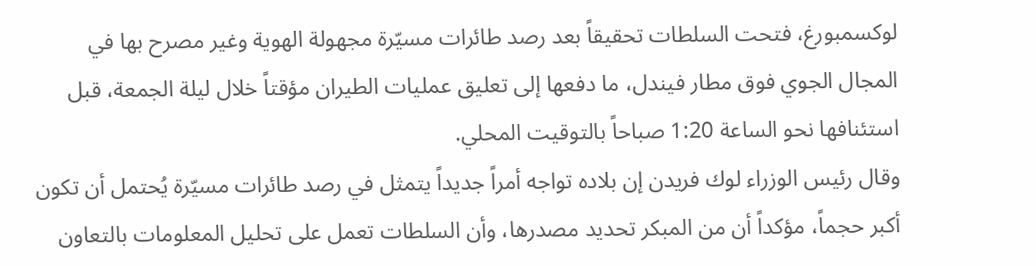لوكسمبورغ، فتحت السلطات تحقيقاً بعد رصد طائرات مسيّرة مجهولة الهوية وغير مصرح بها في المجال الجوي فوق مطار فيندل، ما دفعها إلى تعليق عمليات الطيران مؤقتاً خلال ليلة الجمعة، قبل استئنافها نحو الساعة 1:20 صباحاً بالتوقيت المحلي.
وقال رئيس الوزراء لوك فريدن إن بلاده تواجه أمراً جديداً يتمثل في رصد طائرات مسيّرة يُحتمل أن تكون أكبر حجماً، مؤكداً أن من المبكر تحديد مصدرها، وأن السلطات تعمل على تحليل المعلومات بالتعاون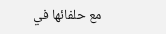مع حلفائها في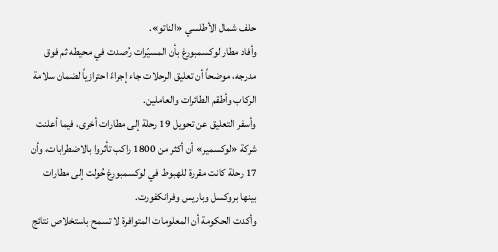حلف شمال الأطلسي «الناتو».
وأفاد مطار لوكسمبورغ بأن المسيّرات رُصدت في محيطه ثم فوق مدرجه، موضحاً أن تعليق الرحلات جاء إجراءً احترازياً لضمان سلامة الركاب وأطقم الطائرات والعاملين.
وأسفر التعليق عن تحويل 19 رحلة إلى مطارات أخرى، فيما أعلنت شركة «لوكسمير» أن أكثر من 1800 راكب تأثروا بالاضطرابات، وأن 17 رحلة كانت مقررة للهبوط في لوكسمبورغ حُولت إلى مطارات بينها بروكسل وباريس وفرانكفورت.
وأكدت الحكومة أن المعلومات المتوافرة لا تسمح باستخلاص نتائج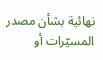نهائية بشأن مصدر المسيّرات أو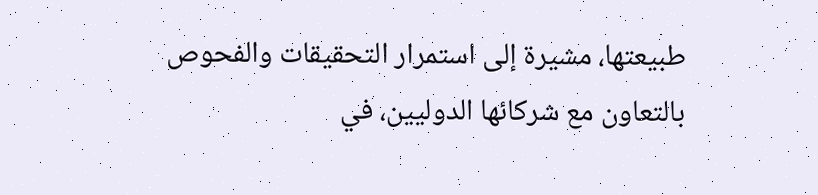طبيعتها، مشيرة إلى استمرار التحقيقات والفحوص بالتعاون مع شركائها الدوليين، في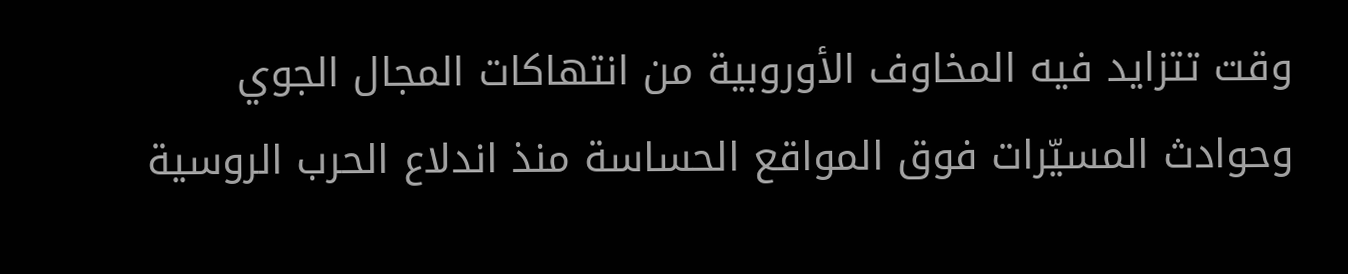وقت تتزايد فيه المخاوف الأوروبية من انتهاكات المجال الجوي وحوادث المسيّرات فوق المواقع الحساسة منذ اندلاع الحرب الروسية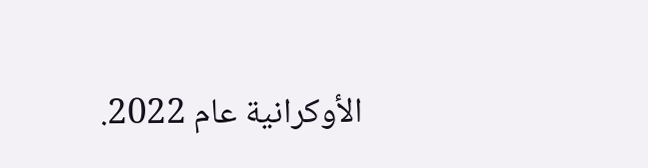الأوكرانية عام 2022.